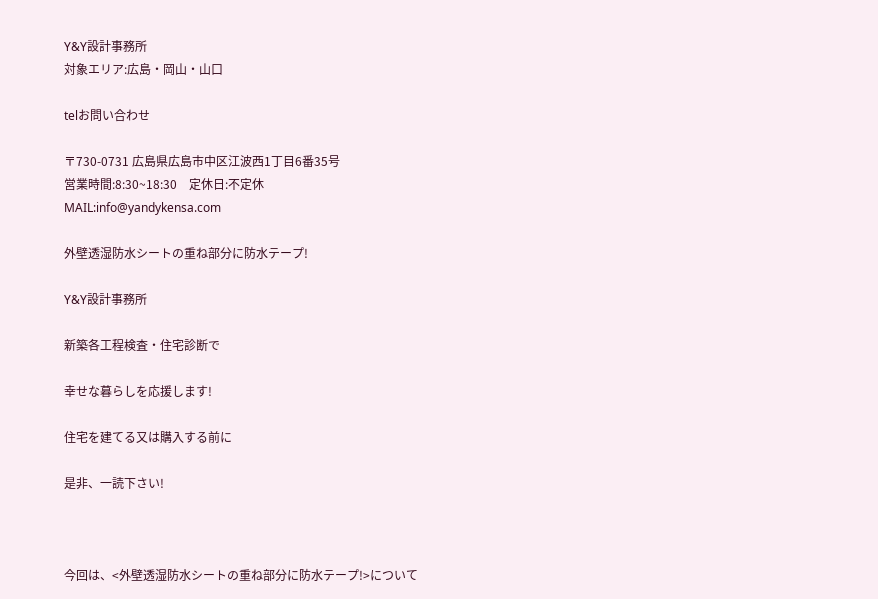Y&Y設計事務所
対象エリア:広島・岡山・山口

telお問い合わせ

〒730-0731 広島県広島市中区江波西1丁目6番35号
営業時間:8:30~18:30    定休日:不定休    MAIL:info@yandykensa.com

外壁透湿防水シートの重ね部分に防水テープ!

Y&Y設計事務所

新築各工程検査・住宅診断で

幸せな暮らしを応援します!

住宅を建てる又は購入する前に

是非、一読下さい!



今回は、<外壁透湿防水シートの重ね部分に防水テープ!>について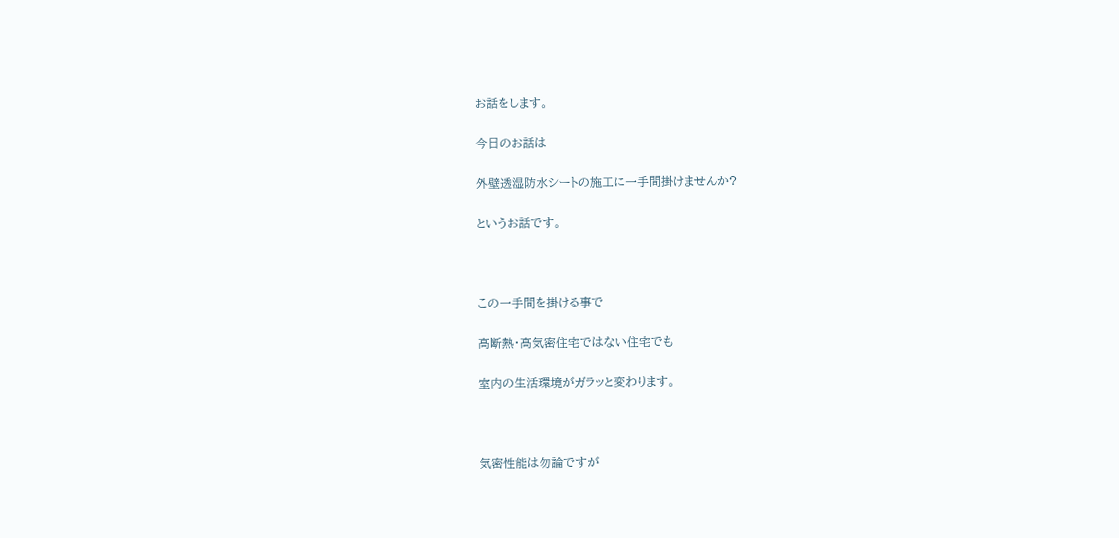お話をします。

今日のお話は

外壁透湿防水シートの施工に一手間掛けませんか?

というお話です。



この一手間を掛ける事で

高断熱・高気密住宅ではない住宅でも

室内の生活環境がガラッと変わります。



気密性能は勿論ですが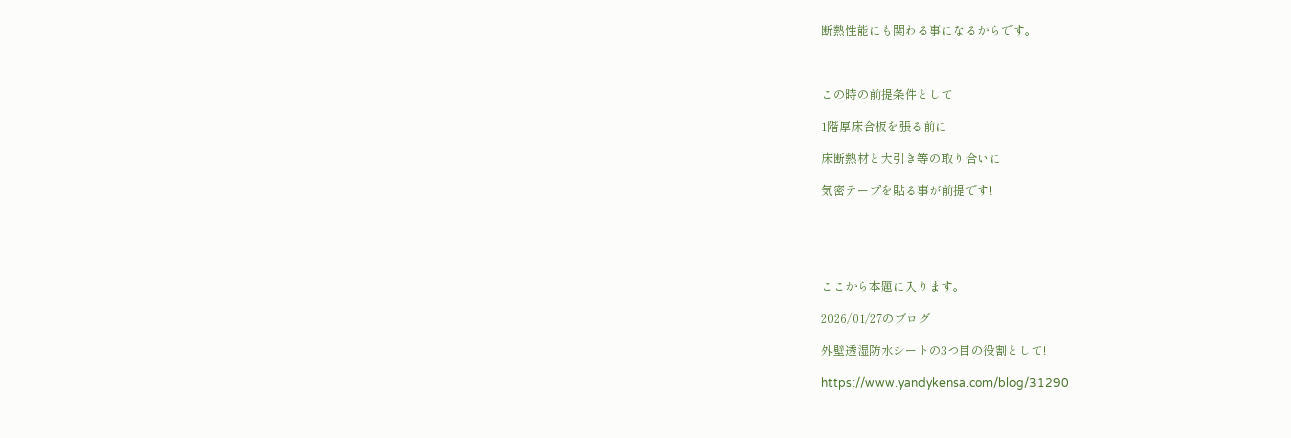断熱性能にも関わる事になるからです。



この時の前提条件として

1階厚床合板を張る前に

床断熱材と大引き等の取り合いに

気密テープを貼る事が前提です!





ここから本題に入ります。

2026/01/27のブログ

外壁透湿防水シートの3つ目の役割として!

https://www.yandykensa.com/blog/31290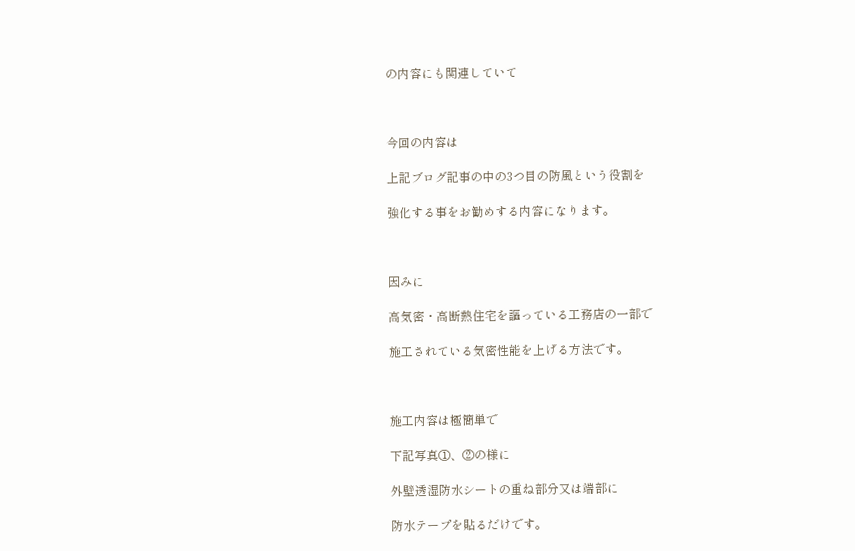の内容にも関連していて



今回の内容は

上記ブログ記事の中の3つ目の防風という役割を

強化する事をお勧めする内容になります。



因みに

高気密・高断熱住宅を謳っている工務店の一部で

施工されている気密性能を上げる方法です。



施工内容は極簡単で

下記写真①、②の様に

外壁透湿防水シートの重ね部分又は端部に

防水テープを貼るだけです。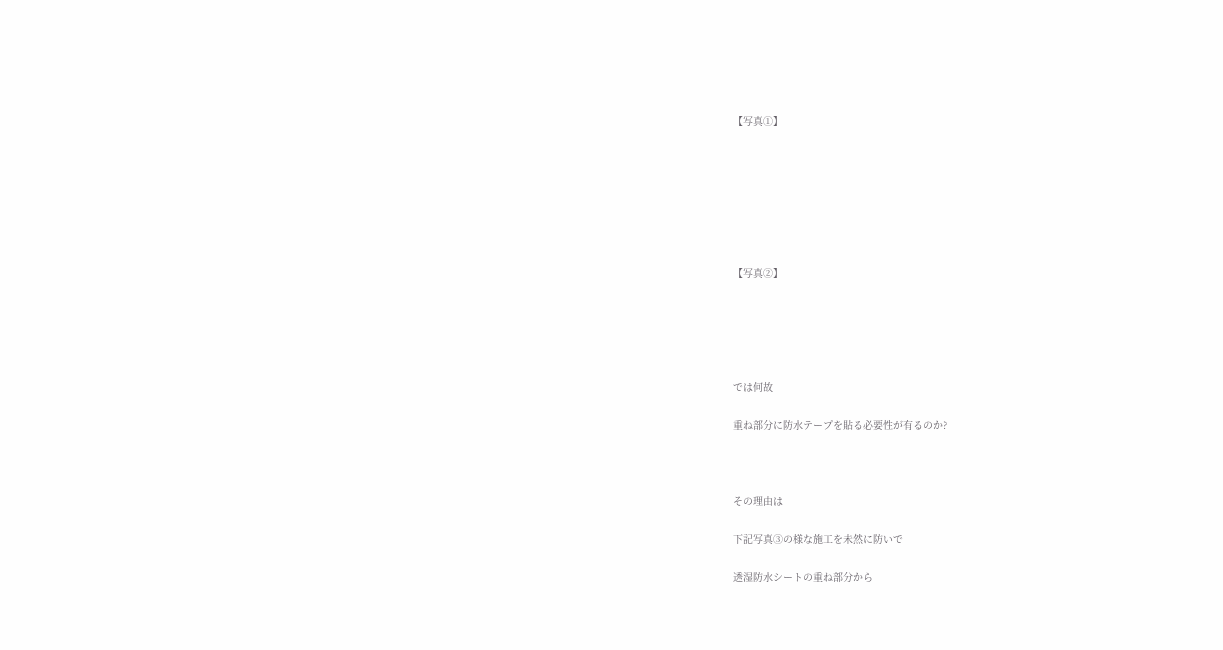【写真①】







【写真②】





では何故

重ね部分に防水テープを貼る必要性が有るのか?



その理由は

下記写真③の様な施工を未然に防いで

透湿防水シートの重ね部分から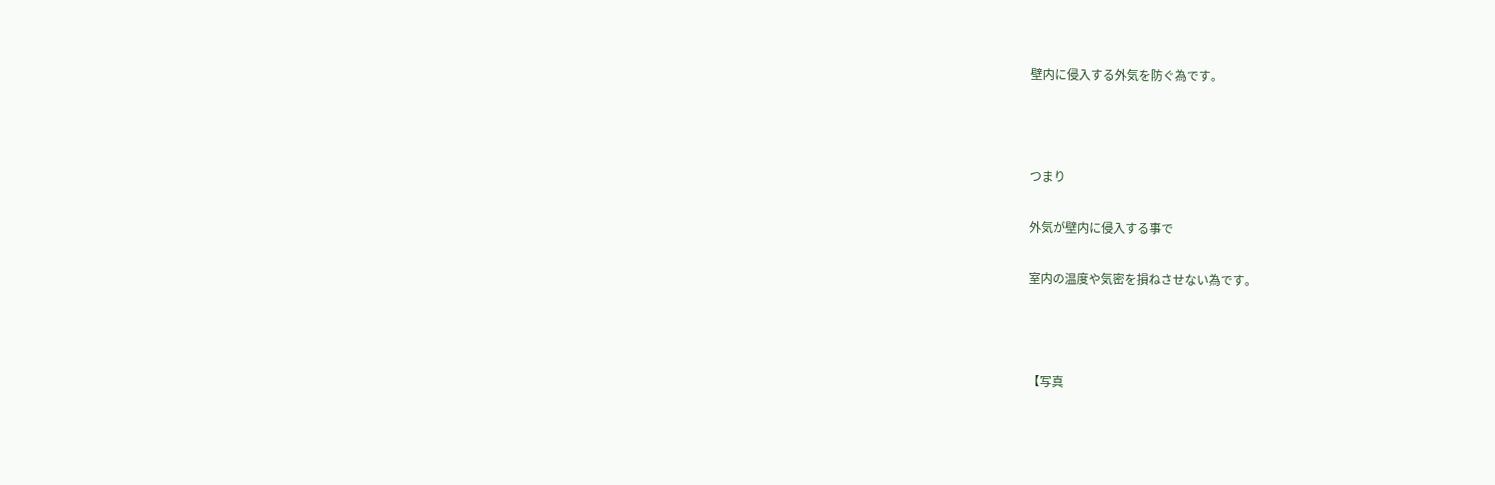壁内に侵入する外気を防ぐ為です。



つまり

外気が壁内に侵入する事で

室内の温度や気密を損ねさせない為です。



【写真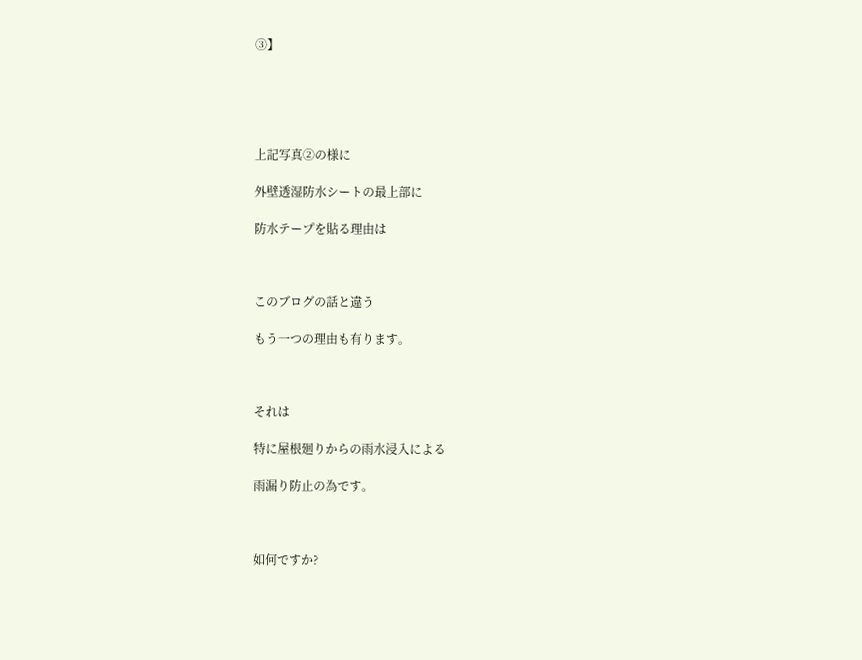③】





上記写真②の様に

外壁透湿防水シートの最上部に

防水テープを貼る理由は



このブログの話と違う

もう一つの理由も有ります。



それは

特に屋根廻りからの雨水浸入による

雨漏り防止の為です。



如何ですか?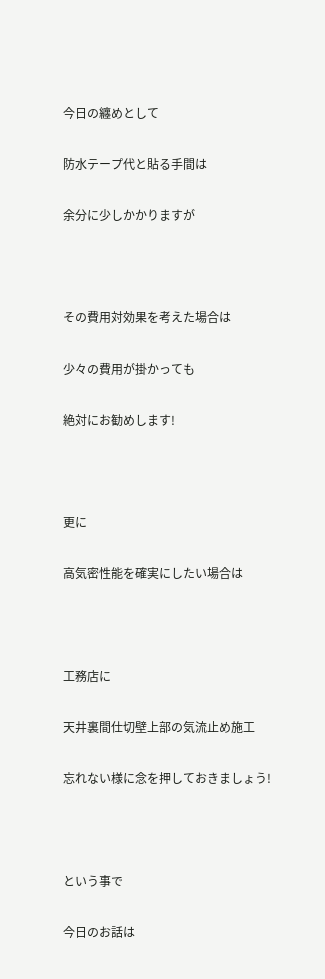今日の纏めとして

防水テープ代と貼る手間は

余分に少しかかりますが



その費用対効果を考えた場合は

少々の費用が掛かっても

絶対にお勧めします!



更に

高気密性能を確実にしたい場合は



工務店に

天井裏間仕切壁上部の気流止め施工

忘れない様に念を押しておきましょう!



という事で

今日のお話は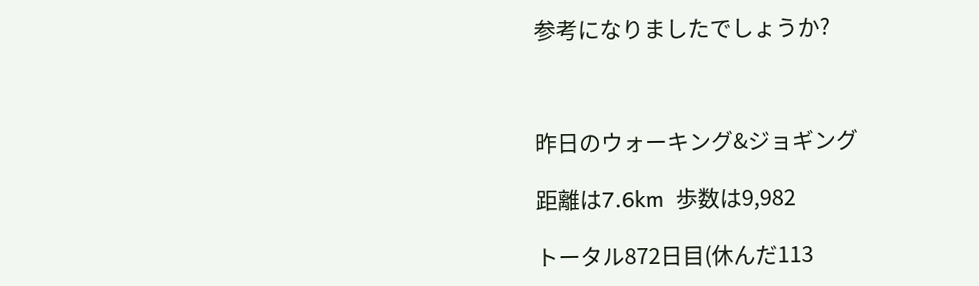参考になりましたでしょうか?



昨日のウォーキング&ジョギング

距離は7.6km  歩数は9,982

トータル872日目(休んだ113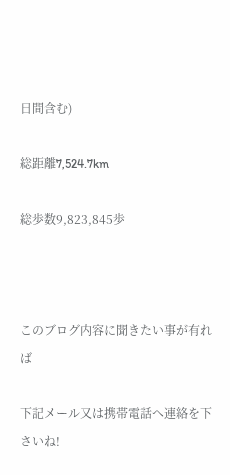日間含む)

総距離7,524.7km

総歩数9,823,845歩



このブログ内容に聞きたい事が有れば

下記メール又は携帯電話へ連絡を下さいね!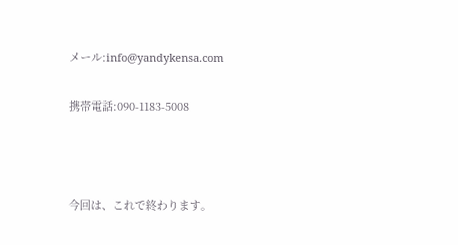メール:info@yandykensa.com

携帯電話:090-1183-5008



今回は、これで終わります。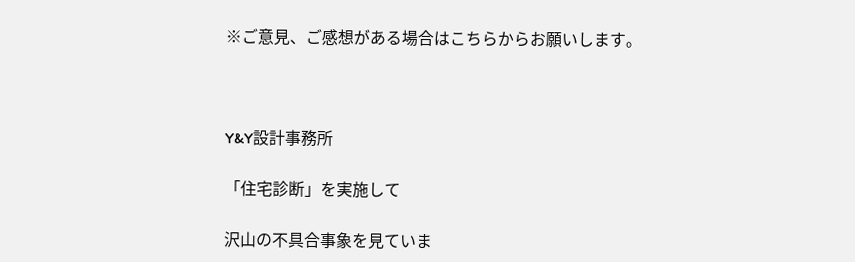※ご意見、ご感想がある場合はこちらからお願いします。



Y&Y設計事務所

「住宅診断」を実施して

沢山の不具合事象を見ていま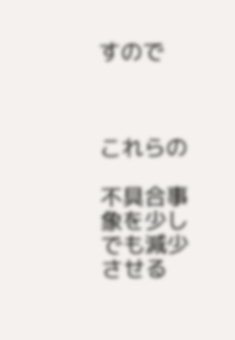すので



これらの

不具合事象を少しでも減少させる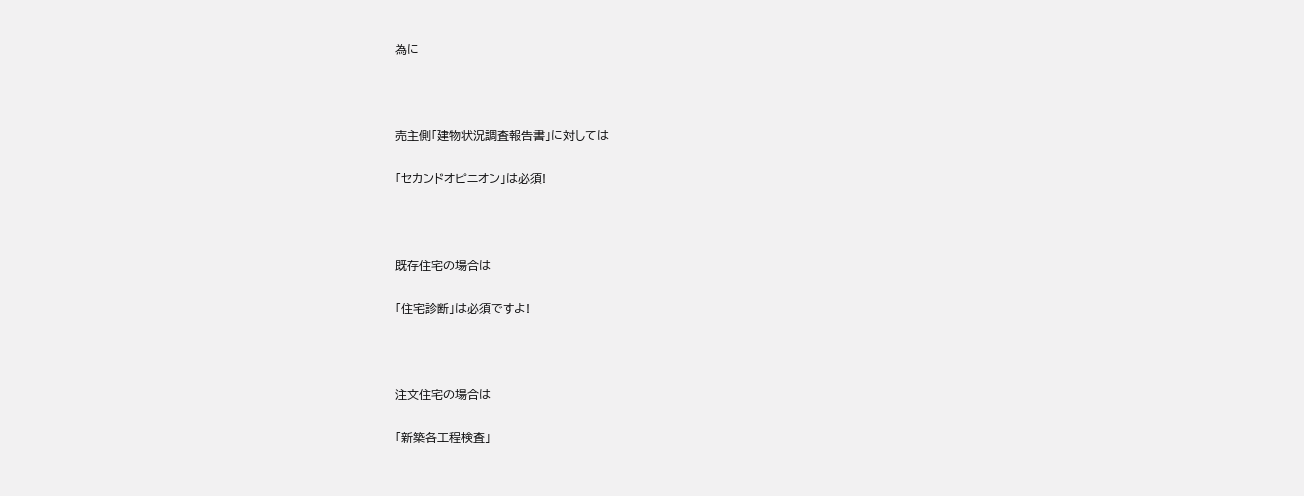為に



売主側「建物状況調査報告書」に対しては

「セカンドオピニオン」は必須!



既存住宅の場合は

「住宅診断」は必須ですよ!



注文住宅の場合は

「新築各工程検査」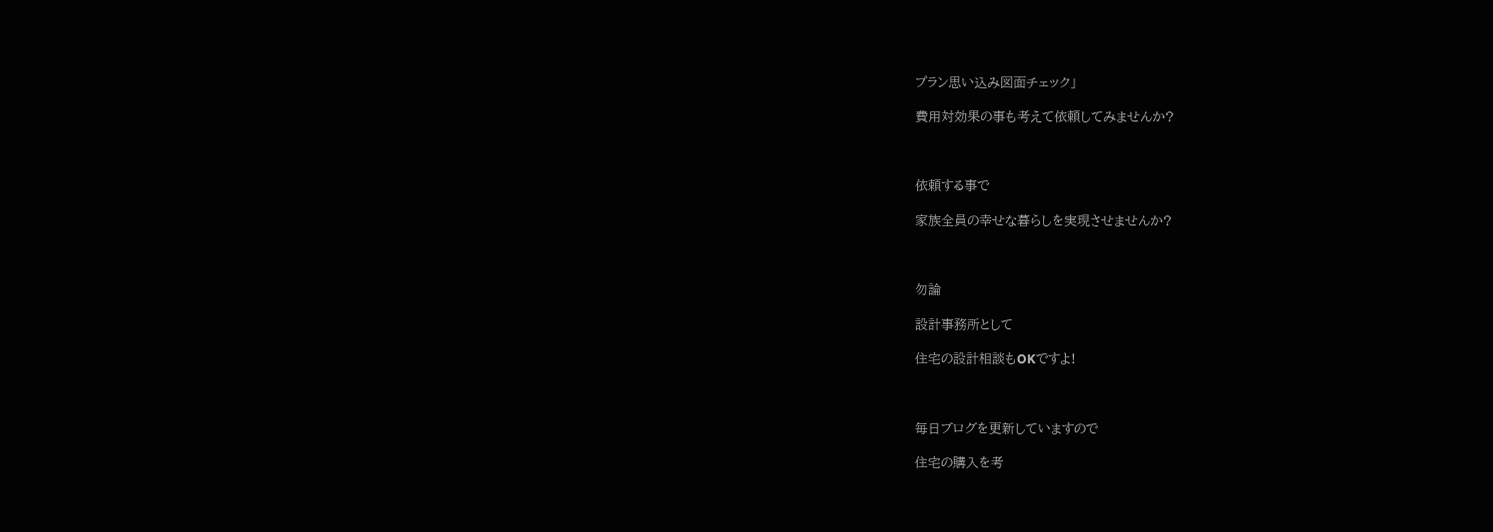プラン思い込み図面チェック」

費用対効果の事も考えて依頼してみませんか?



依頼する事で

家族全員の幸せな暮らしを実現させませんか?



勿論

設計事務所として

住宅の設計相談もOKですよ!



毎日ブログを更新していますので

住宅の購入を考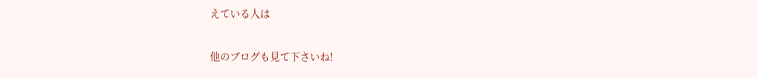えている人は

他のブログも見て下さいね!